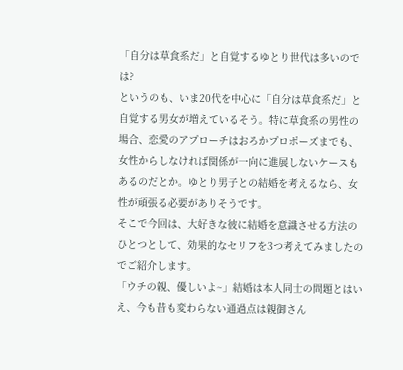「自分は草食系だ」と自覚するゆとり世代は多いのでは?
というのも、いま20代を中心に「自分は草食系だ」と自覚する男女が増えているそう。特に草食系の男性の場合、恋愛のアプローチはおろかプロポーズまでも、女性からしなければ関係が一向に進展しないケースもあるのだとか。ゆとり男子との結婚を考えるなら、女性が頑張る必要がありそうです。
そこで今回は、大好きな彼に結婚を意識させる方法のひとつとして、効果的なセリフを3つ考えてみましたのでご紹介します。
「ウチの親、優しいよ~」結婚は本人同士の問題とはいえ、今も昔も変わらない通過点は親御さん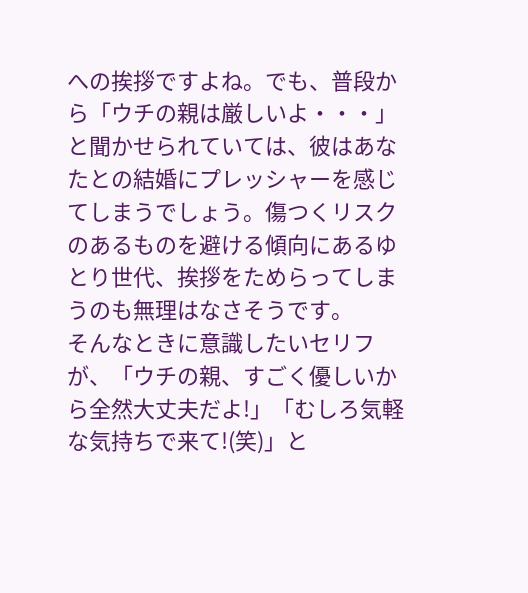への挨拶ですよね。でも、普段から「ウチの親は厳しいよ・・・」と聞かせられていては、彼はあなたとの結婚にプレッシャーを感じてしまうでしょう。傷つくリスクのあるものを避ける傾向にあるゆとり世代、挨拶をためらってしまうのも無理はなさそうです。
そんなときに意識したいセリフが、「ウチの親、すごく優しいから全然大丈夫だよ!」「むしろ気軽な気持ちで来て!(笑)」と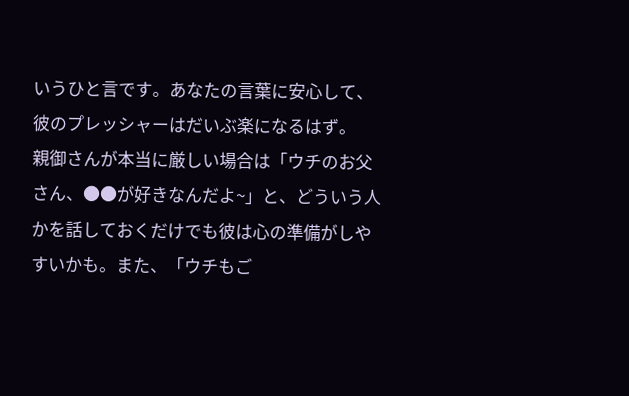いうひと言です。あなたの言葉に安心して、彼のプレッシャーはだいぶ楽になるはず。
親御さんが本当に厳しい場合は「ウチのお父さん、●●が好きなんだよ~」と、どういう人かを話しておくだけでも彼は心の準備がしやすいかも。また、「ウチもご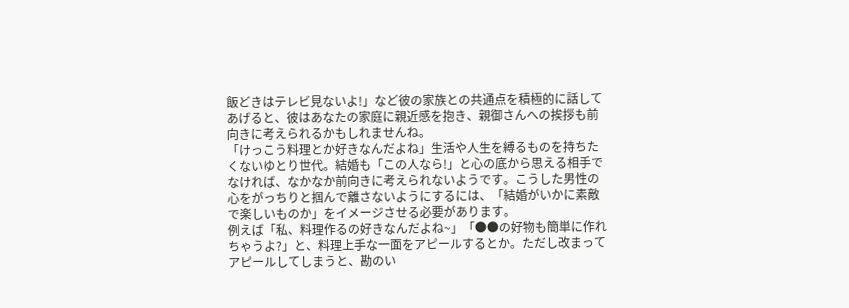飯どきはテレビ見ないよ!」など彼の家族との共通点を積極的に話してあげると、彼はあなたの家庭に親近感を抱き、親御さんへの挨拶も前向きに考えられるかもしれませんね。
「けっこう料理とか好きなんだよね」生活や人生を縛るものを持ちたくないゆとり世代。結婚も「この人なら!」と心の底から思える相手でなければ、なかなか前向きに考えられないようです。こうした男性の心をがっちりと掴んで離さないようにするには、「結婚がいかに素敵で楽しいものか」をイメージさせる必要があります。
例えば「私、料理作るの好きなんだよね~」「●●の好物も簡単に作れちゃうよ?」と、料理上手な一面をアピールするとか。ただし改まってアピールしてしまうと、勘のい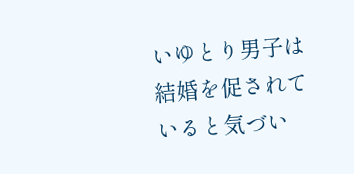いゆとり男子は結婚を促されていると気づい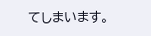てしまいます。